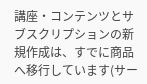講座・コンテンツとサブスクリプションの新規作成は、すでに商品へ移行しています(サー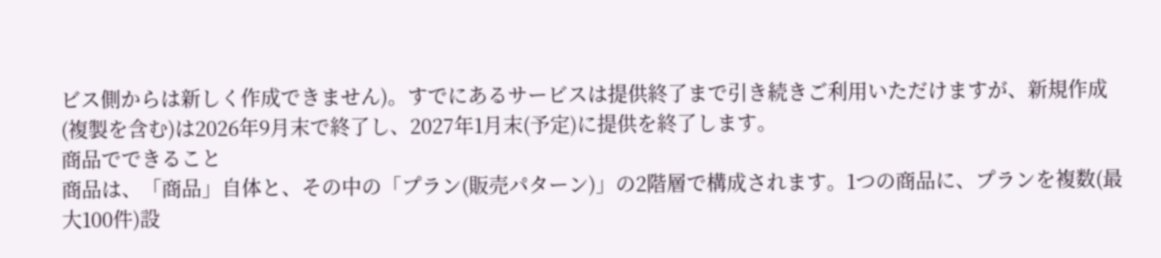ビス側からは新しく作成できません)。すでにあるサービスは提供終了まで引き続きご利用いただけますが、新規作成(複製を含む)は2026年9月末で終了し、2027年1月末(予定)に提供を終了します。
商品でできること
商品は、「商品」自体と、その中の「プラン(販売パターン)」の2階層で構成されます。1つの商品に、プランを複数(最大100件)設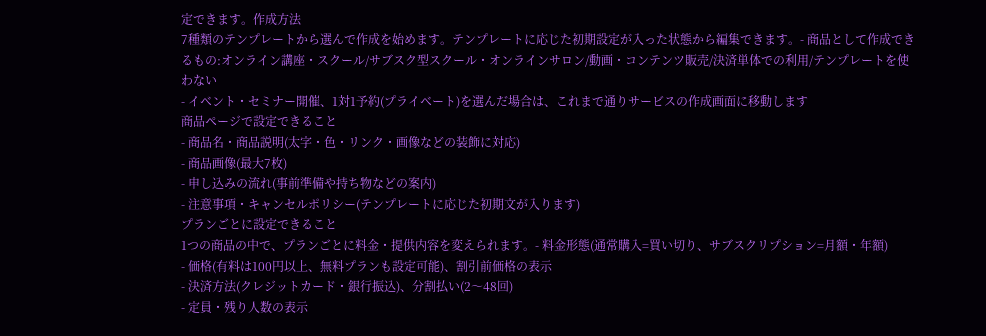定できます。作成方法
7種類のテンプレートから選んで作成を始めます。テンプレートに応じた初期設定が入った状態から編集できます。- 商品として作成できるもの:オンライン講座・スクール/サブスク型スクール・オンラインサロン/動画・コンテンツ販売/決済単体での利用/テンプレートを使わない
- イベント・セミナー開催、1対1予約(プライベート)を選んだ場合は、これまで通りサービスの作成画面に移動します
商品ページで設定できること
- 商品名・商品説明(太字・色・リンク・画像などの装飾に対応)
- 商品画像(最大7枚)
- 申し込みの流れ(事前準備や持ち物などの案内)
- 注意事項・キャンセルポリシー(テンプレートに応じた初期文が入ります)
プランごとに設定できること
1つの商品の中で、プランごとに料金・提供内容を変えられます。- 料金形態(通常購入=買い切り、サブスクリプション=月額・年額)
- 価格(有料は100円以上、無料プランも設定可能)、割引前価格の表示
- 決済方法(クレジットカード・銀行振込)、分割払い(2〜48回)
- 定員・残り人数の表示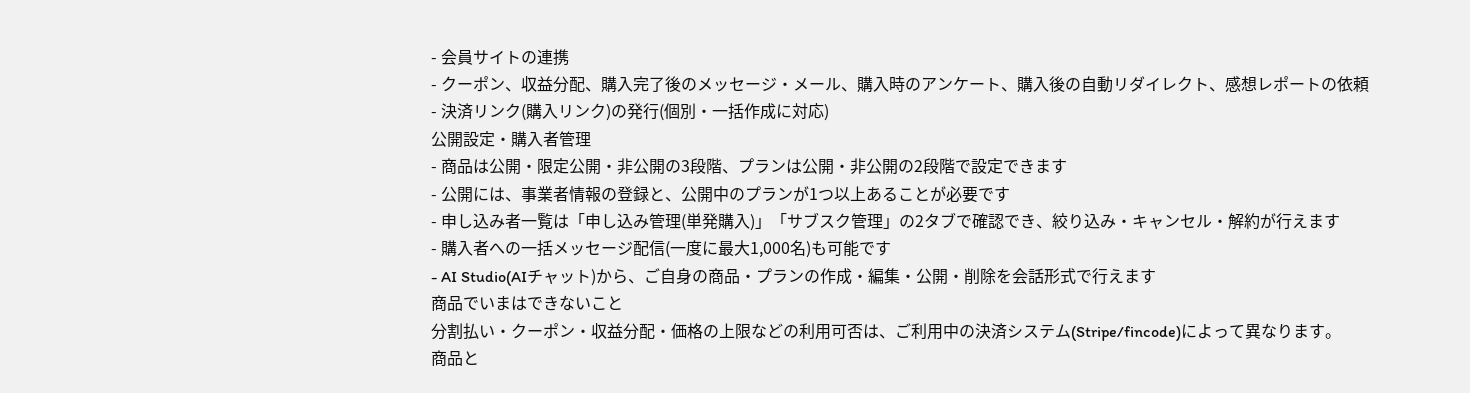- 会員サイトの連携
- クーポン、収益分配、購入完了後のメッセージ・メール、購入時のアンケート、購入後の自動リダイレクト、感想レポートの依頼
- 決済リンク(購入リンク)の発行(個別・一括作成に対応)
公開設定・購入者管理
- 商品は公開・限定公開・非公開の3段階、プランは公開・非公開の2段階で設定できます
- 公開には、事業者情報の登録と、公開中のプランが1つ以上あることが必要です
- 申し込み者一覧は「申し込み管理(単発購入)」「サブスク管理」の2タブで確認でき、絞り込み・キャンセル・解約が行えます
- 購入者への一括メッセージ配信(一度に最大1,000名)も可能です
- AI Studio(AIチャット)から、ご自身の商品・プランの作成・編集・公開・削除を会話形式で行えます
商品でいまはできないこと
分割払い・クーポン・収益分配・価格の上限などの利用可否は、ご利用中の決済システム(Stripe/fincode)によって異なります。
商品と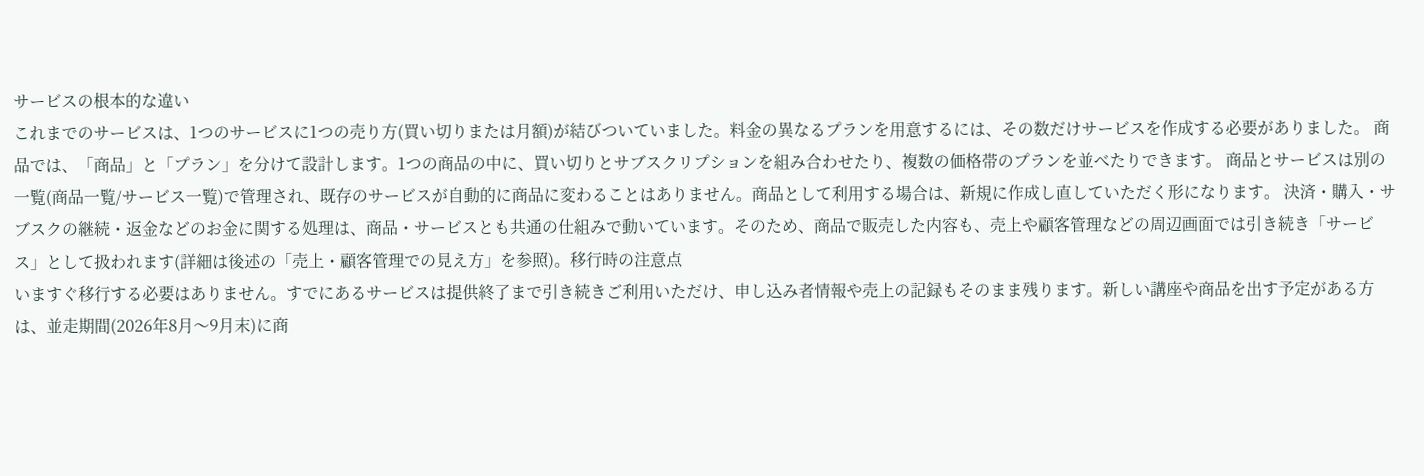サービスの根本的な違い
これまでのサービスは、1つのサービスに1つの売り方(買い切りまたは月額)が結びついていました。料金の異なるプランを用意するには、その数だけサービスを作成する必要がありました。 商品では、「商品」と「プラン」を分けて設計します。1つの商品の中に、買い切りとサブスクリプションを組み合わせたり、複数の価格帯のプランを並べたりできます。 商品とサービスは別の一覧(商品一覧/サービス一覧)で管理され、既存のサービスが自動的に商品に変わることはありません。商品として利用する場合は、新規に作成し直していただく形になります。 決済・購入・サブスクの継続・返金などのお金に関する処理は、商品・サービスとも共通の仕組みで動いています。そのため、商品で販売した内容も、売上や顧客管理などの周辺画面では引き続き「サービス」として扱われます(詳細は後述の「売上・顧客管理での見え方」を参照)。移行時の注意点
いますぐ移行する必要はありません。すでにあるサービスは提供終了まで引き続きご利用いただけ、申し込み者情報や売上の記録もそのまま残ります。新しい講座や商品を出す予定がある方は、並走期間(2026年8月〜9月末)に商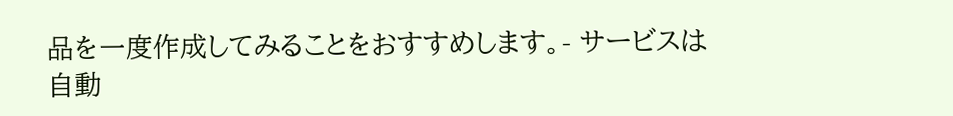品を一度作成してみることをおすすめします。- サービスは自動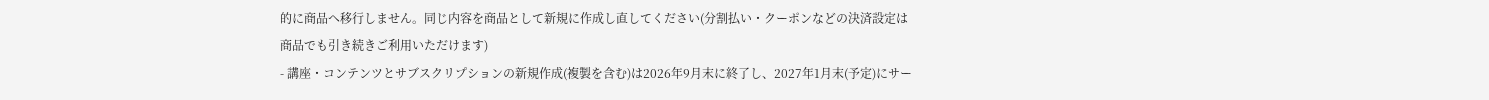的に商品へ移行しません。同じ内容を商品として新規に作成し直してください(分割払い・クーポンなどの決済設定は商品でも引き続きご利用いただけます)
- 講座・コンテンツとサブスクリプションの新規作成(複製を含む)は2026年9月末に終了し、2027年1月末(予定)にサー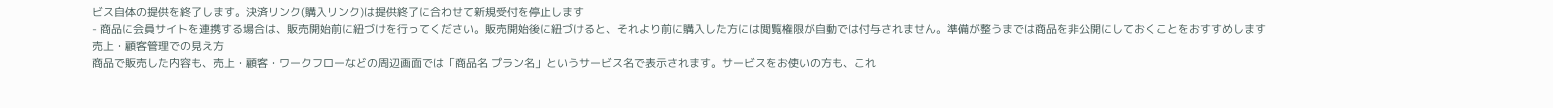ビス自体の提供を終了します。決済リンク(購入リンク)は提供終了に合わせて新規受付を停止します
- 商品に会員サイトを連携する場合は、販売開始前に紐づけを行ってください。販売開始後に紐づけると、それより前に購入した方には閲覧権限が自動では付与されません。準備が整うまでは商品を非公開にしておくことをおすすめします
売上・顧客管理での見え方
商品で販売した内容も、売上・顧客・ワークフローなどの周辺画面では「商品名 プラン名」というサービス名で表示されます。サービスをお使いの方も、これ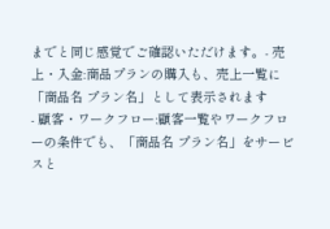までと同じ感覚でご確認いただけます。- 売上・入金:商品プランの購入も、売上一覧に「商品名 プラン名」として表示されます
- 顧客・ワークフロー:顧客一覧やワークフローの条件でも、「商品名 プラン名」をサービスと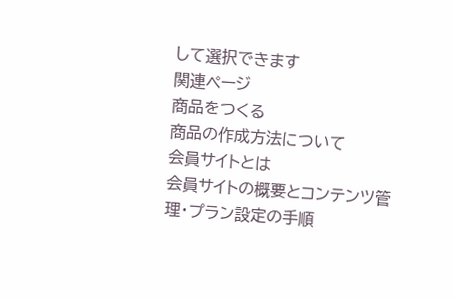して選択できます
関連ページ
商品をつくる
商品の作成方法について
会員サイトとは
会員サイトの概要とコンテンツ管理・プラン設定の手順